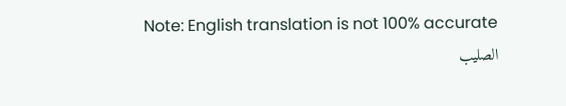Note: English translation is not 100% accurate
الصليب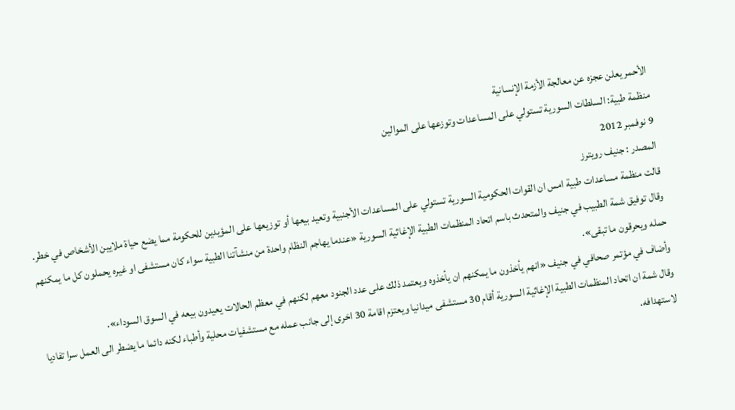الأحمر يعلن عجزه عن معالجة الأزمة الإنسانية
منظمة طبية: السلطات السورية تستولي على المساعدات وتوزعها على الموالين
9 نوفمبر 2012
المصدر : جنيف رويترز
قالت منظمة مساعدات طبية امس ان القوات الحكومية السورية تستولي على المساعدات الأجنبية وتعيد بيعها أو توزيعها على المؤيدين للحكومة مما يضع حياة ملايين الأشخاص في خطر.
وقال توفيق شمة الطبيب في جنيف والمتحدث باسم اتحاد المنظمات الطبية الإغاثية السورية «عندما يهاجم النظام واحدة من منشآتنا الطبية سواء كان مستشفى او غيره يحملون كل ما يمكنهم حمله ويحرقون ما تبقى».
وأضاف في مؤتمر صحافي في جنيف «انهم يأخذون ما يمكنهم ان يأخذوه ويعتمد ذلك على عدد الجنود معهم لكنهم في معظم الحالات يعيدون بيعه في السوق السوداء».
وقال شمة ان اتحاد المنظمات الطبية الإغاثية السورية أقام 30 مستشفى ميدانيا ويعتزم اقامة 30 اخرى إلى جانب عمله مع مستشفيات محلية وأطباء لكنه دائما ما يضطر الى العمل سرا تفاديا لاستهدافه.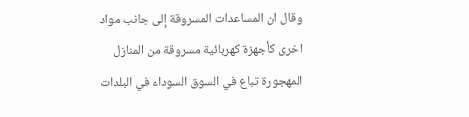وقال ان المساعدات المسروقة إلى جانب مواد اخرى كأجهزة كهربائية مسروقة من المنازل المهجورة تباع في السوق السوداء في البلدات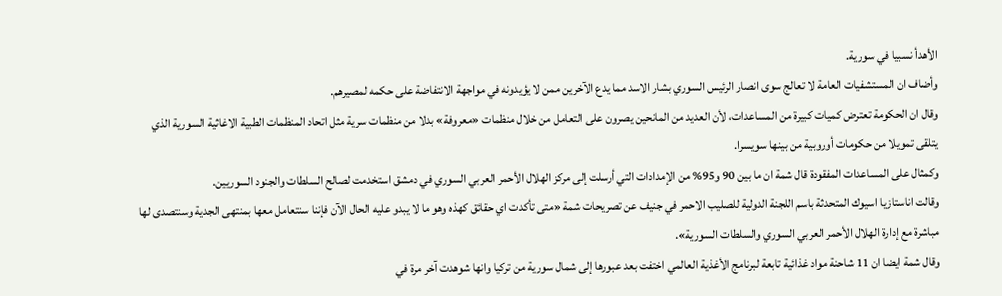الأهدأ نسبيا في سورية.
وأضاف ان المستشفيات العامة لا تعالج سوى انصار الرئيس السوري بشار الاسد مما يدع الآخرين ممن لا يؤيدونه في مواجهة الانتفاضة على حكمه لمصيرهم.
وقال ان الحكومة تعترض كميات كبيرة من المساعدات، لأن العديد من المانحين يصرون على التعامل من خلال منظمات «معروفة» بدلا من منظمات سرية مثل اتحاد المنظمات الطبية الاغاثية السورية الذي يتلقى تمويلا من حكومات أوروبية من بينها سويسرا.
وكمثال على المساعدات المفقودة قال شمة ان ما بين 90 و95% من الإمدادات التي أرسلت إلى مركز الهلال الأحمر العربي السوري في دمشق استخدمت لصالح السلطات والجنود السوريين.
وقالت اناستازيا اسيوك المتحدثة باسم اللجنة الدولية للصليب الاحمر في جنيف عن تصريحات شمة «متى تأكدت اي حقائق كهذه وهو ما لا يبدو عليه الحال الآن فإننا سنتعامل معها بمنتهى الجدية وسنتصدى لها مباشرة مع إدارة الهلال الأحمر العربي السوري والسلطات السورية».
وقال شمة ايضا ان 11 شاحنة مواد غذائية تابعة لبرنامج الأغذية العالمي اختفت بعد عبورها إلى شمال سورية من تركيا وانها شوهدت آخر مرة في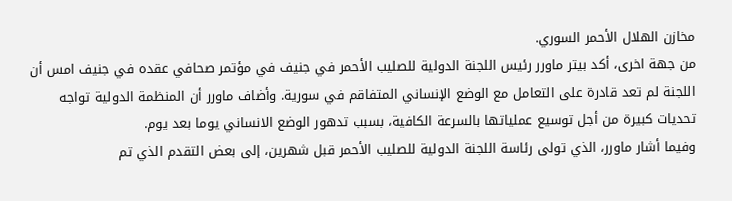مخازن الهلال الأحمر السوري.
من جهة اخرى، أكد بيتر ماورر رئيس اللجنة الدولية للصليب الأحمر في جنيف في مؤتمر صحافي عقده في جنيف امس أن اللجنة لم تعد قادرة على التعامل مع الوضع الإنساني المتفاقم في سورية. وأضاف ماورر أن المنظمة الدولية تواجه تحديات كبيرة من أجل توسيع عملياتها بالسرعة الكافية، بسبب تدهور الوضع الانساني يوما بعد يوم.
وفيما أشار ماورر، الذي تولى رئاسة اللجنة الدولية للصليب الأحمر قبل شهرين، إلى بعض التقدم الذي تم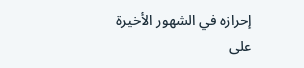إحرازه في الشهور الأخيرة على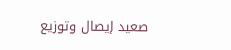صعيد إيصال وتوزيع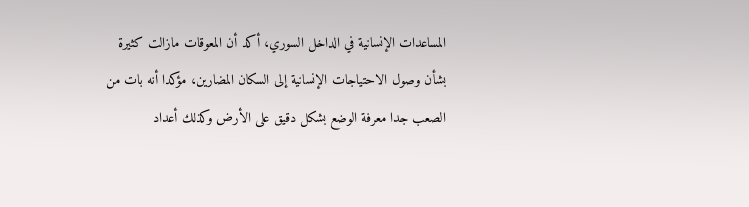المساعدات الإنسانية في الداخل السوري، أكد أن المعوقات مازالت كثيرة بشأن وصول الاحتياجات الإنسانية إلى السكان المضارين، مؤكدا أنه بات من الصعب جدا معرفة الوضع بشكل دقيق على الأرض وكذلك أعداد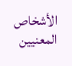الأشخاص المعنيين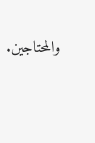والمحتاجين.